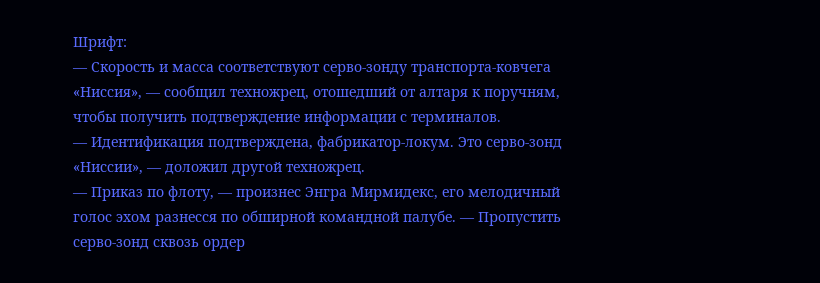Шрифт:
— Скорость и масса соответствуют серво-зонду транспорта-ковчега «Ниссия», — сообщил техножрец, отошедший от алтаря к поручням, чтобы получить подтверждение информации с терминалов.
— Идентификация подтверждена, фабрикатор-локум. Это серво-зонд «Ниссии», — доложил другой техножрец.
— Приказ по флоту, — произнес Энгра Мирмидекс, его мелодичный голос эхом разнесся по обширной командной палубе. — Пропустить серво-зонд сквозь ордер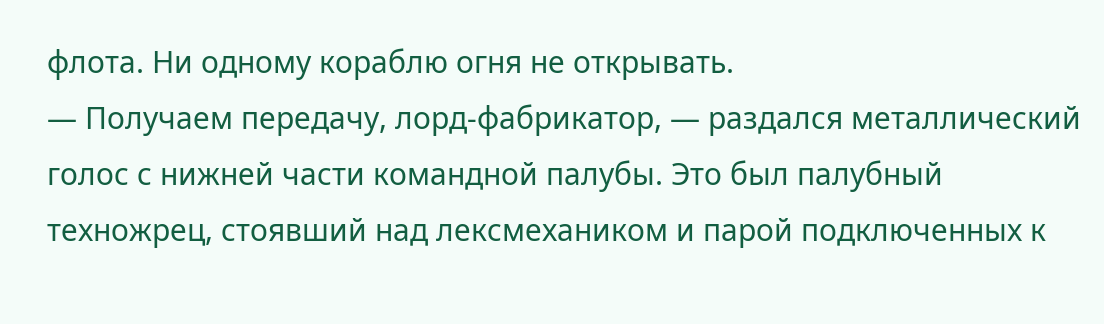флота. Ни одному кораблю огня не открывать.
— Получаем передачу, лорд-фабрикатор, — раздался металлический голос с нижней части командной палубы. Это был палубный техножрец, стоявший над лексмехаником и парой подключенных к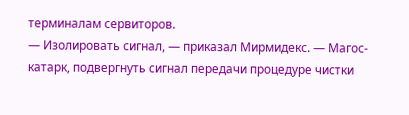терминалам сервиторов.
— Изолировать сигнал, — приказал Мирмидекс. — Магос-катарк, подвергнуть сигнал передачи процедуре чистки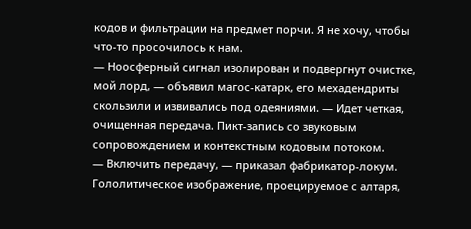кодов и фильтрации на предмет порчи. Я не хочу, чтобы что-то просочилось к нам.
— Ноосферный сигнал изолирован и подвергнут очистке, мой лорд, — объявил магос-катарк, его мехадендриты скользили и извивались под одеяниями. — Идет четкая, очищенная передача. Пикт-запись со звуковым сопровождением и контекстным кодовым потоком.
— Включить передачу, — приказал фабрикатор-локум.
Гололитическое изображение, проецируемое с алтаря,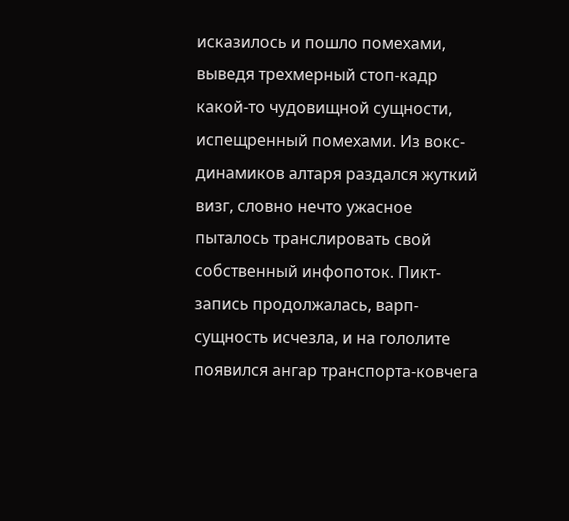исказилось и пошло помехами, выведя трехмерный стоп-кадр какой-то чудовищной сущности, испещренный помехами. Из вокс-динамиков алтаря раздался жуткий визг, словно нечто ужасное пыталось транслировать свой собственный инфопоток. Пикт-запись продолжалась, варп-сущность исчезла, и на гололите появился ангар транспорта-ковчега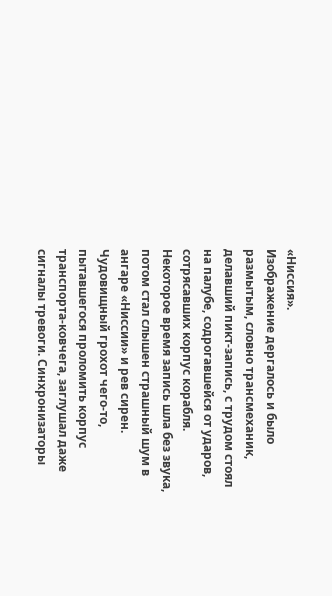«Ниссия».
Изображение дергалось и было размытым, словно трансмеханик, делавший пикт-запись, с трудом стоял на палубе, содрогавшейся от ударов, сотрясавших корпус корабля. Некоторое время запись шла без звука, потом стал слышен страшный шум в ангаре «Ниссии» и рев сирен. Чудовищный грохот чего-то, пытавшегося проломить корпус транспорта-ковчега, заглушал даже сигналы тревоги. Синхронизаторы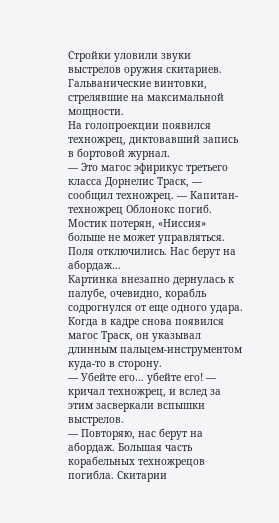Стройки уловили звуки выстрелов оружия скитариев. Гальванические винтовки, стрелявшие на максимальной мощности.
На голопроекции появился техножрец, диктовавший запись в бортовой журнал.
— Это магос эфирикус третьего класса Дорнелис Траск, — сообщил техножрец. — Капитан-техножрец Облонокс погиб. Мостик потерян, «Ниссия» больше не может управляться. Поля отключились. Нас берут на абордаж…
Картинка внезапно дернулась к палубе, очевидно, корабль содрогнулся от еще одного удара. Когда в кадре снова появился магос Траск, он указывал длинным пальцем-инструментом куда-то в сторону.
— Убейте его… убейте его! — кричал техножрец, и вслед за этим засверкали вспышки выстрелов.
— Повторяю, нас берут на абордаж. Большая часть корабельных техножрецов погибла. Скитарии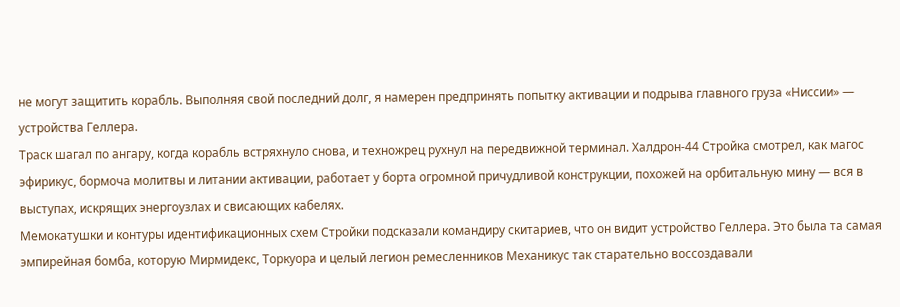не могут защитить корабль. Выполняя свой последний долг, я намерен предпринять попытку активации и подрыва главного груза «Ниссии» — устройства Геллера.
Траск шагал по ангару, когда корабль встряхнуло снова, и техножрец рухнул на передвижной терминал. Халдрон-44 Стройка смотрел, как магос эфирикус, бормоча молитвы и литании активации, работает у борта огромной причудливой конструкции, похожей на орбитальную мину — вся в выступах, искрящих энергоузлах и свисающих кабелях.
Мемокатушки и контуры идентификационных схем Стройки подсказали командиру скитариев, что он видит устройство Геллера. Это была та самая эмпирейная бомба, которую Мирмидекс, Торкуора и целый легион ремесленников Механикус так старательно воссоздавали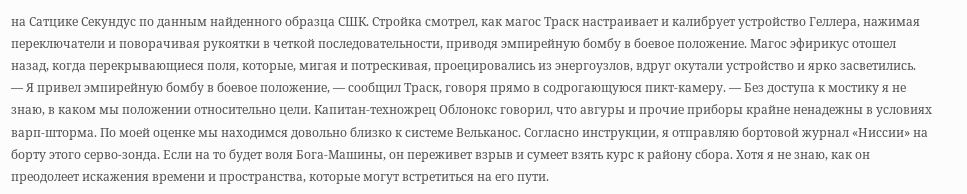на Сатцике Секундус по данным найденного образца СШК. Стройка смотрел, как магос Траск настраивает и калибрует устройство Геллера, нажимая переключатели и поворачивая рукоятки в четкой последовательности, приводя эмпирейную бомбу в боевое положение. Магос эфирикус отошел назад, когда перекрывающиеся поля, которые, мигая и потрескивая, проецировались из энергоузлов, вдруг окутали устройство и ярко засветились.
— Я привел эмпирейную бомбу в боевое положение, — сообщил Траск, говоря прямо в содрогающуюся пикт-камеру. — Без доступа к мостику я не знаю, в каком мы положении относительно цели. Капитан-техножрец Облонокс говорил, что авгуры и прочие приборы крайне ненадежны в условиях варп-шторма. По моей оценке мы находимся довольно близко к системе Вельканос. Согласно инструкции, я отправляю бортовой журнал «Ниссии» на борту этого серво-зонда. Если на то будет воля Бога-Машины, он переживет взрыв и сумеет взять курс к району сбора. Хотя я не знаю, как он преодолеет искажения времени и пространства, которые могут встретиться на его пути.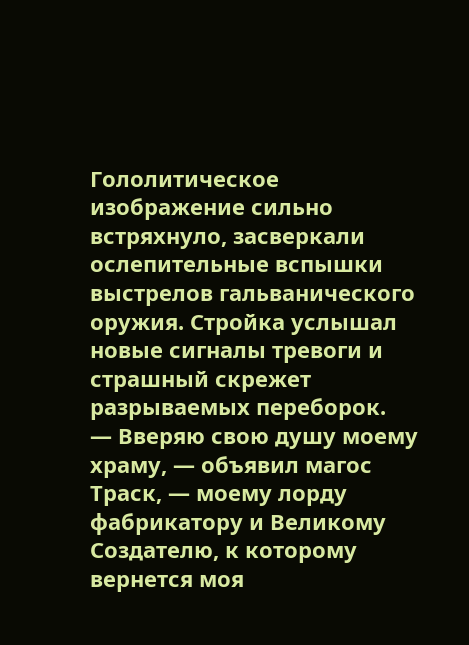Гололитическое изображение сильно встряхнуло, засверкали ослепительные вспышки выстрелов гальванического оружия. Стройка услышал новые сигналы тревоги и страшный скрежет разрываемых переборок.
— Вверяю свою душу моему храму, — объявил магос Траск, — моему лорду фабрикатору и Великому Создателю, к которому вернется моя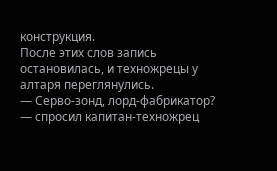конструкция.
После этих слов запись остановилась, и техножрецы у алтаря переглянулись.
— Серво-зонд, лорд-фабрикатор? — спросил капитан-техножрец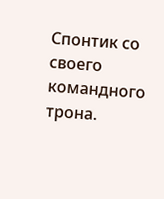Спонтик со своего командного трона.